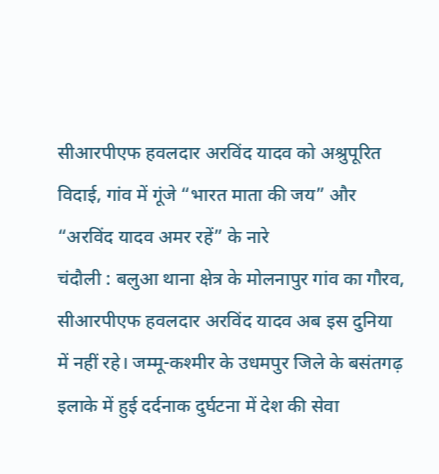सीआरपीएफ हवलदार अरविंद यादव को अश्रुपूरित विदाई, गांव में गूंजे “भारत माता की जय” और “अरविंद यादव अमर रहें” के नारे
चंदौली : बलुआ थाना क्षेत्र के मोलनापुर गांव का गौरव, सीआरपीएफ हवलदार अरविंद यादव अब इस दुनिया में नहीं रहे। जम्मू-कश्मीर के उधमपुर जिले के बसंतगढ़ इलाके में हुई दर्दनाक दुर्घटना में देश की सेवा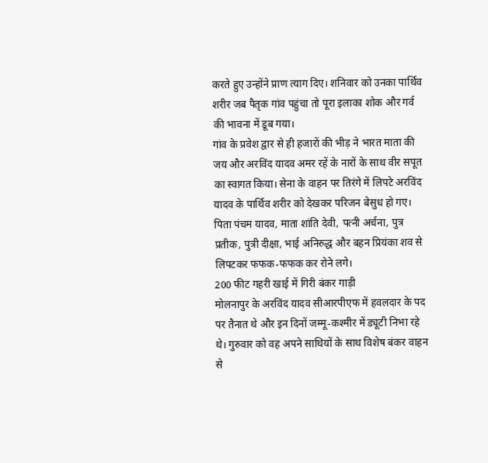करते हुए उन्होंने प्राण त्याग दिए। शनिवार को उनका पार्थिव शरीर जब पैतृक गांव पहुंचा तो पूरा इलाका शोक और गर्व की भावना में डूब गया।
गांव के प्रवेश द्वार से ही हजारों की भीड़ ने भारत माता की जय और अरविंद यादव अमर रहें के नारों के साथ वीर सपूत का स्वागत किया। सेना के वाहन पर तिरंगे में लिपटे अरविंद यादव के पार्थिव शरीर को देखकर परिजन बेसुध हो गए। पिता पंचम यादव, माता शांति देवी, पत्नी अर्चना, पुत्र प्रतीक, पुत्री दीक्षा, भाई अनिरुद्ध और बहन प्रियंका शव से लिपटकर फफक-फफक कर रोने लगे।
200 फीट गहरी खाई में गिरी बंकर गाड़ी
मोलनापुर के अरविंद यादव सीआरपीएफ में हवलदार के पद पर तैनात थे और इन दिनों जम्मू-कश्मीर में ड्यूटी निभा रहे थे। गुरुवार को वह अपने साथियों के साथ विशेष बंकर वाहन से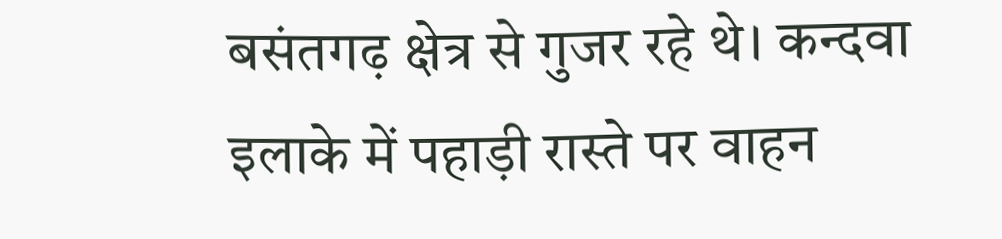बसंतगढ़ क्षेत्र से गुजर रहे थे। कन्दवा इलाके में पहाड़ी रास्ते पर वाहन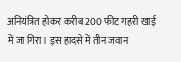अनियंत्रित होकर करीब 200 फीट गहरी खाई में जा गिरा। इस हादसे में तीन जवान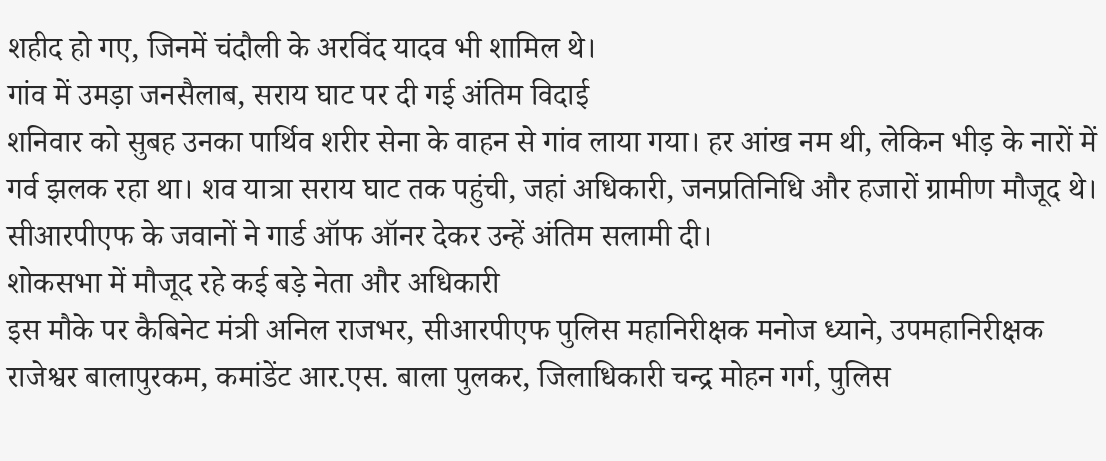शहीद हो गए, जिनमें चंदौली के अरविंद यादव भी शामिल थे।
गांव में उमड़ा जनसैलाब, सराय घाट पर दी गई अंतिम विदाई
शनिवार को सुबह उनका पार्थिव शरीर सेना के वाहन से गांव लाया गया। हर आंख नम थी, लेकिन भीड़ के नारों में गर्व झलक रहा था। शव यात्रा सराय घाट तक पहुंची, जहां अधिकारी, जनप्रतिनिधि और हजारों ग्रामीण मौजूद थे। सीआरपीएफ के जवानों ने गार्ड ऑफ ऑनर देकर उन्हें अंतिम सलामी दी।
शोकसभा में मौजूद रहे कई बड़े नेता और अधिकारी
इस मौके पर कैबिनेट मंत्री अनिल राजभर, सीआरपीएफ पुलिस महानिरीक्षक मनोज ध्याने, उपमहानिरीक्षक राजेश्वर बालापुरकम, कमांडेंट आर.एस. बाला पुलकर, जिलाधिकारी चन्द्र मोहन गर्ग, पुलिस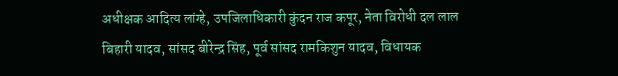अधीक्षक आदित्य लांग्हे, उपजिलाधिकारी कुंदन राज कपूर, नेता विरोधी दल लाल बिहारी यादव, सांसद बीरेन्द्र सिंह, पूर्व सांसद रामकिशुन यादव, विधायक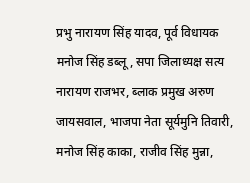प्रभु नारायण सिंह यादव, पूर्व विधायक मनोज सिंह डब्लू, सपा जिलाध्यक्ष सत्य नारायण राजभर, ब्लाक प्रमुख अरुण जायसवाल, भाजपा नेता सूर्यमुनि तिवारी, मनोज सिंह काका, राजीव सिंह मुन्ना,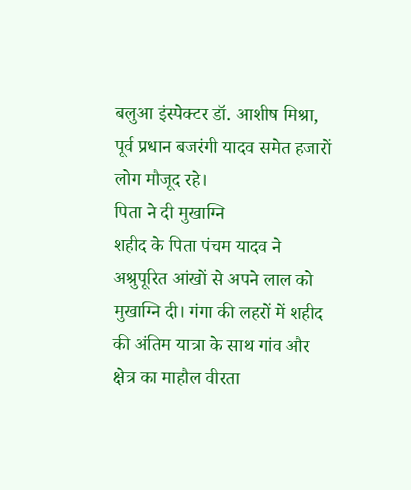बलुआ इंस्पेक्टर डॉ. आशीष मिश्रा, पूर्व प्रधान बजरंगी यादव समेत हजारों लोग मौजूद रहे।
पिता ने दी मुखाग्नि
शहीद के पिता पंचम यादव ने अश्रुपूरित आंखों से अपने लाल को मुखाग्नि दी। गंगा की लहरों में शहीद की अंतिम यात्रा के साथ गांव और क्षेत्र का माहौल वीरता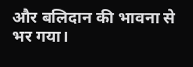और बलिदान की भावना से भर गया।